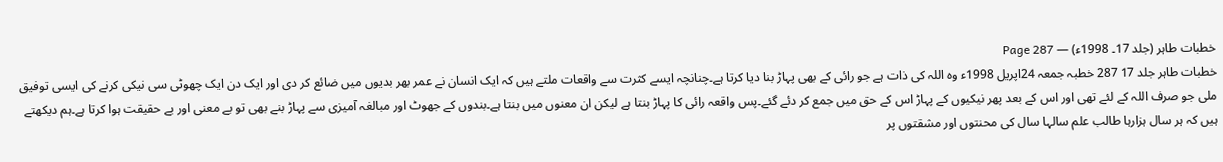خطبات طاہر (جلد 17۔ 1998ء) — Page 287
خطبات طاہر جلد 17 287 خطبہ جمعہ 24اپریل 1998ء وہ اللہ کی ذات ہے جو رائی کے بھی پہاڑ بنا دیا کرتا ہے۔چنانچہ ایسے کثرت سے واقعات ملتے ہیں کہ ایک انسان نے عمر بھر بدیوں میں ضائع کر دی اور ایک دن ایک چھوٹی سی نیکی کرنے کی ایسی توفیق ملی جو صرف اللہ کے لئے تھی اور اس کے بعد پھر نیکیوں کے پہاڑ اس کے حق میں جمع کر دئے گئے۔پس واقعہ رائی کا پہاڑ بنتا ہے لیکن ان معنوں میں بنتا ہے۔بندوں کے جھوٹ اور مبالغہ آمیزی سے پہاڑ بنے بھی تو بے معنی اور بے حقیقت ہوا کرتا ہے۔ہم دیکھتے ہیں کہ ہر سال ہزارہا طالب علم سالہا سال کی محنتوں اور مشقتوں پر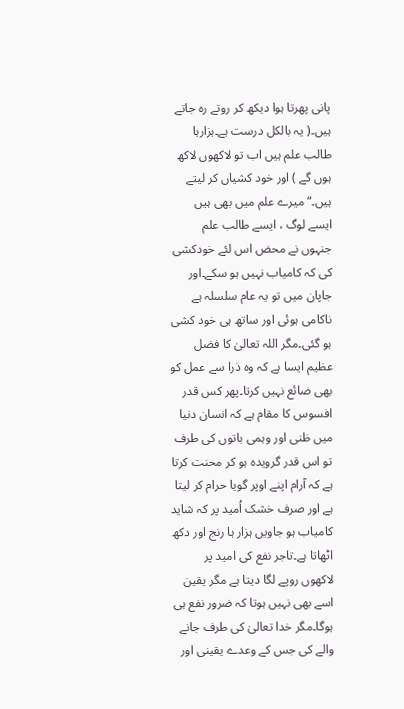پانی پھرتا ہوا دیکھ کر روتے رہ جاتے ہیں۔( یہ بالکل درست ہے۔ہزارہا طالب علم ہیں اب تو لاکھوں لاکھ ہوں گے ) اور خود کشیاں کر لیتے ہیں۔“ میرے علم میں بھی ہیں ایسے لوگ ، ایسے طالب علم جنہوں نے محض اس لئے خودکشی کی کہ کامیاب نہیں ہو سکے۔اور جاپان میں تو یہ عام سلسلہ ہے ناکامی ہوئی اور ساتھ ہی خود کشی ہو گئی۔مگر اللہ تعالیٰ کا فضل عظیم ایسا ہے کہ وہ ذرا سے عمل کو بھی ضائع نہیں کرتا۔پھر کس قدر افسوس کا مقام ہے کہ انسان دنیا میں ظنی اور وہمی باتوں کی طرف تو اس قدر گرویدہ ہو کر محنت کرتا ہے کہ آرام اپنے اوپر گویا حرام کر لیتا ہے اور صرف خشک اُمید پر کہ شاید کامیاب ہو جاویں ہزار ہا رنج اور دکھ اٹھاتا ہے۔تاجر نفع کی امید پر لاکھوں روپے لگا دیتا ہے مگر یقین اسے بھی نہیں ہوتا کہ ضرور نفع ہی ہوگا۔مگر خدا تعالیٰ کی طرف جانے والے کی جس کے وعدے یقینی اور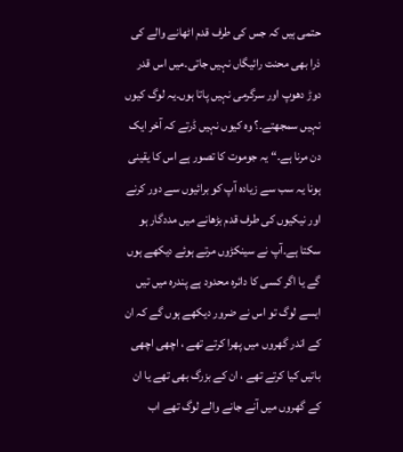حتمی ہیں کہ جس کی طرف قدم اٹھانے والے کی ذرا بھی محنت رائیگاں نہیں جاتی۔میں اس قدر دوڑ دھوپ اور سرگرمی نہیں پاتا ہوں۔یہ لوگ کیوں نہیں سمجھتے۔؟ وہ کیوں نہیں ڈرتے کہ آخر ایک دن مرنا ہے۔“ یہ جوموت کا تصور ہے اس کا یقینی ہونا یہ سب سے زیادہ آپ کو برائیوں سے دور کرنے اور نیکیوں کی طرف قدم بڑھانے میں مددگار ہو سکتا ہے۔آپ نے سینکڑوں مرتے ہوئے دیکھے ہوں گے یا اگر کسی کا دائرہ محدود ہے پندرہ میں تیں ایسے لوگ تو اس نے ضرور دیکھے ہوں گے کہ ان کے اندر گھروں میں پھرا کرتے تھے ، اچھی اچھی باتیں کیا کرتے تھے ، ان کے بزرگ بھی تھے یا ان کے گھروں میں آنے جانے والے لوگ تھے اب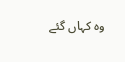وہ کہاں گئے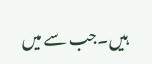ہیں۔جب سے میں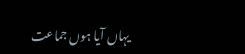یہاں آیا ہوں جماعت